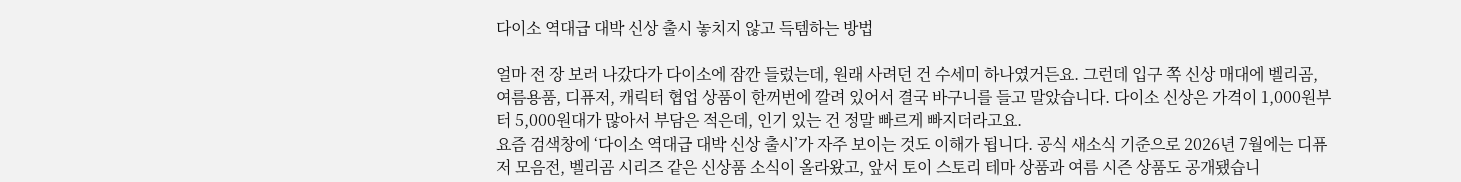다이소 역대급 대박 신상 출시 놓치지 않고 득템하는 방법

얼마 전 장 보러 나갔다가 다이소에 잠깐 들렀는데, 원래 사려던 건 수세미 하나였거든요. 그런데 입구 쪽 신상 매대에 벨리곰, 여름용품, 디퓨저, 캐릭터 협업 상품이 한꺼번에 깔려 있어서 결국 바구니를 들고 말았습니다. 다이소 신상은 가격이 1,000원부터 5,000원대가 많아서 부담은 적은데, 인기 있는 건 정말 빠르게 빠지더라고요.
요즘 검색창에 ‘다이소 역대급 대박 신상 출시’가 자주 보이는 것도 이해가 됩니다. 공식 새소식 기준으로 2026년 7월에는 디퓨저 모음전, 벨리곰 시리즈 같은 신상품 소식이 올라왔고, 앞서 토이 스토리 테마 상품과 여름 시즌 상품도 공개됐습니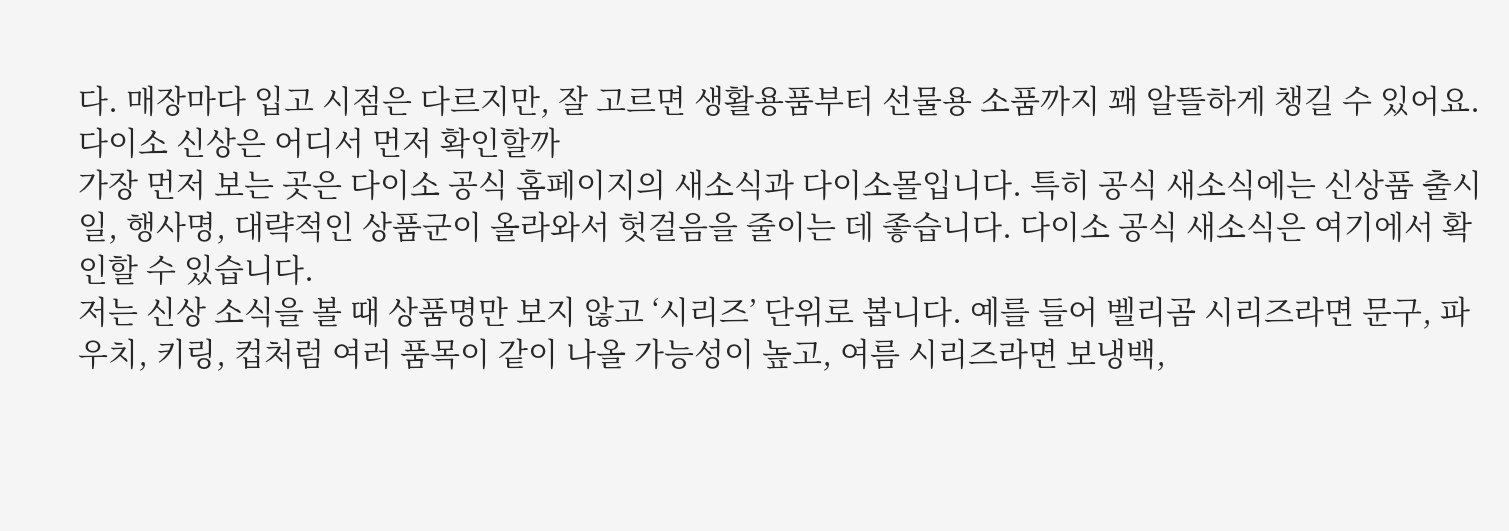다. 매장마다 입고 시점은 다르지만, 잘 고르면 생활용품부터 선물용 소품까지 꽤 알뜰하게 챙길 수 있어요.
다이소 신상은 어디서 먼저 확인할까
가장 먼저 보는 곳은 다이소 공식 홈페이지의 새소식과 다이소몰입니다. 특히 공식 새소식에는 신상품 출시일, 행사명, 대략적인 상품군이 올라와서 헛걸음을 줄이는 데 좋습니다. 다이소 공식 새소식은 여기에서 확인할 수 있습니다.
저는 신상 소식을 볼 때 상품명만 보지 않고 ‘시리즈’ 단위로 봅니다. 예를 들어 벨리곰 시리즈라면 문구, 파우치, 키링, 컵처럼 여러 품목이 같이 나올 가능성이 높고, 여름 시리즈라면 보냉백,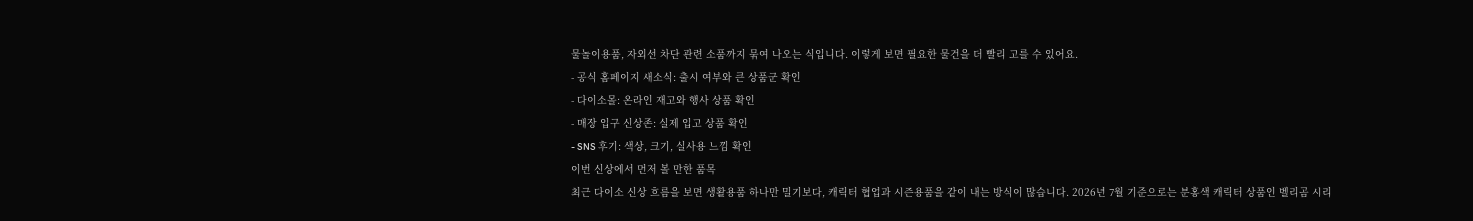물놀이용품, 자외선 차단 관련 소품까지 묶여 나오는 식입니다. 이렇게 보면 필요한 물건을 더 빨리 고를 수 있어요.
- 공식 홈페이지 새소식: 출시 여부와 큰 상품군 확인
- 다이소몰: 온라인 재고와 행사 상품 확인
- 매장 입구 신상존: 실제 입고 상품 확인
- SNS 후기: 색상, 크기, 실사용 느낌 확인
이번 신상에서 먼저 볼 만한 품목
최근 다이소 신상 흐름을 보면 생활용품 하나만 밀기보다, 캐릭터 협업과 시즌용품을 같이 내는 방식이 많습니다. 2026년 7월 기준으로는 분홍색 캐릭터 상품인 벨리곰 시리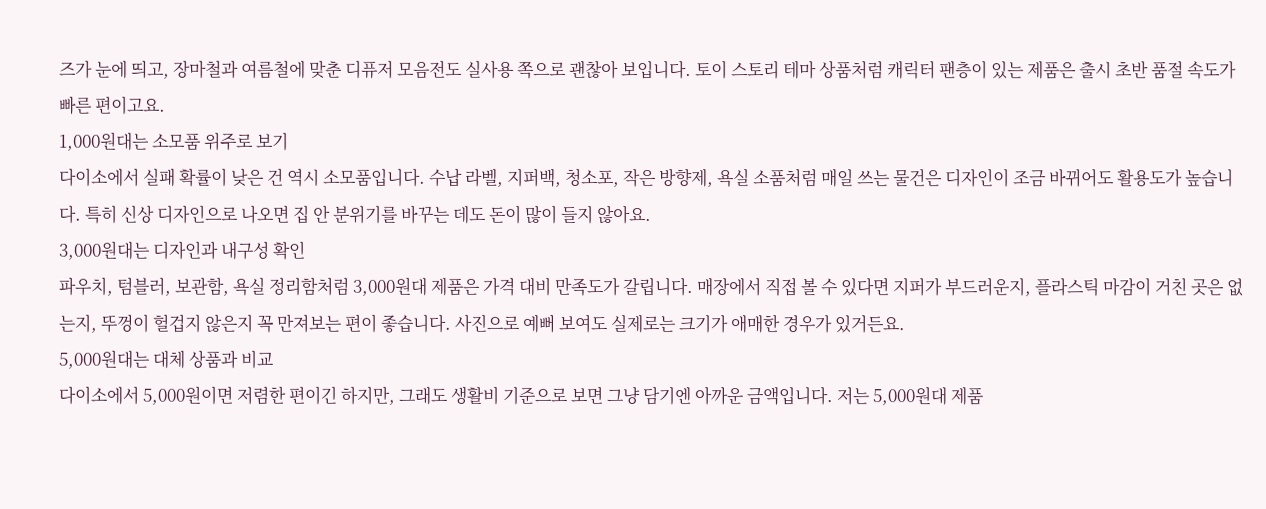즈가 눈에 띄고, 장마철과 여름철에 맞춘 디퓨저 모음전도 실사용 쪽으로 괜찮아 보입니다. 토이 스토리 테마 상품처럼 캐릭터 팬층이 있는 제품은 출시 초반 품절 속도가 빠른 편이고요.
1,000원대는 소모품 위주로 보기
다이소에서 실패 확률이 낮은 건 역시 소모품입니다. 수납 라벨, 지퍼백, 청소포, 작은 방향제, 욕실 소품처럼 매일 쓰는 물건은 디자인이 조금 바뀌어도 활용도가 높습니다. 특히 신상 디자인으로 나오면 집 안 분위기를 바꾸는 데도 돈이 많이 들지 않아요.
3,000원대는 디자인과 내구성 확인
파우치, 텀블러, 보관함, 욕실 정리함처럼 3,000원대 제품은 가격 대비 만족도가 갈립니다. 매장에서 직접 볼 수 있다면 지퍼가 부드러운지, 플라스틱 마감이 거친 곳은 없는지, 뚜껑이 헐겁지 않은지 꼭 만져보는 편이 좋습니다. 사진으로 예뻐 보여도 실제로는 크기가 애매한 경우가 있거든요.
5,000원대는 대체 상품과 비교
다이소에서 5,000원이면 저렴한 편이긴 하지만, 그래도 생활비 기준으로 보면 그냥 담기엔 아까운 금액입니다. 저는 5,000원대 제품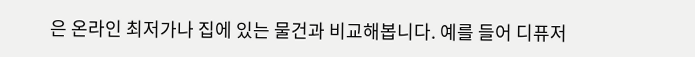은 온라인 최저가나 집에 있는 물건과 비교해봅니다. 예를 들어 디퓨저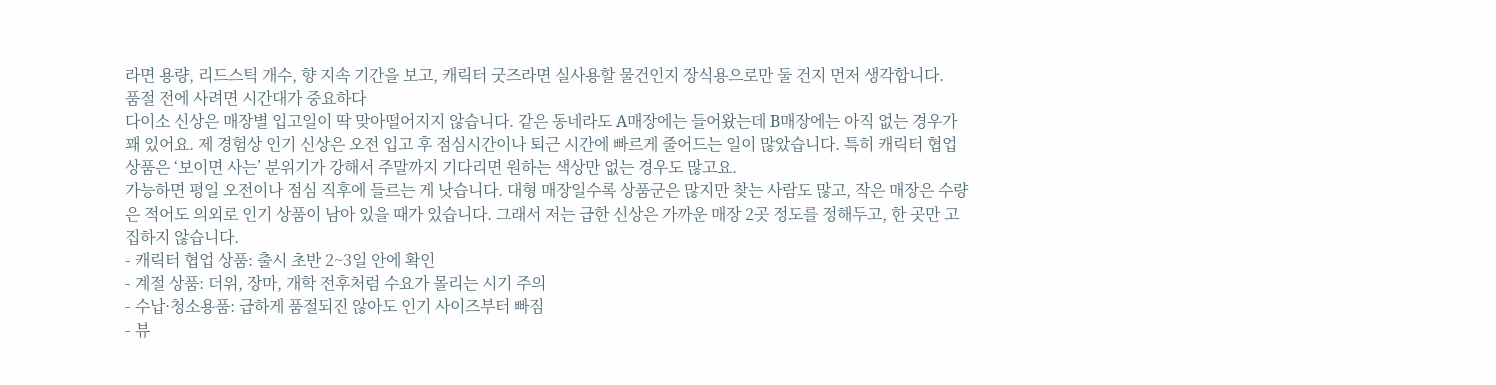라면 용량, 리드스틱 개수, 향 지속 기간을 보고, 캐릭터 굿즈라면 실사용할 물건인지 장식용으로만 둘 건지 먼저 생각합니다.
품절 전에 사려면 시간대가 중요하다
다이소 신상은 매장별 입고일이 딱 맞아떨어지지 않습니다. 같은 동네라도 A매장에는 들어왔는데 B매장에는 아직 없는 경우가 꽤 있어요. 제 경험상 인기 신상은 오전 입고 후 점심시간이나 퇴근 시간에 빠르게 줄어드는 일이 많았습니다. 특히 캐릭터 협업 상품은 ‘보이면 사는’ 분위기가 강해서 주말까지 기다리면 원하는 색상만 없는 경우도 많고요.
가능하면 평일 오전이나 점심 직후에 들르는 게 낫습니다. 대형 매장일수록 상품군은 많지만 찾는 사람도 많고, 작은 매장은 수량은 적어도 의외로 인기 상품이 남아 있을 때가 있습니다. 그래서 저는 급한 신상은 가까운 매장 2곳 정도를 정해두고, 한 곳만 고집하지 않습니다.
- 캐릭터 협업 상품: 출시 초반 2~3일 안에 확인
- 계절 상품: 더위, 장마, 개학 전후처럼 수요가 몰리는 시기 주의
- 수납·청소용품: 급하게 품절되진 않아도 인기 사이즈부터 빠짐
- 뷰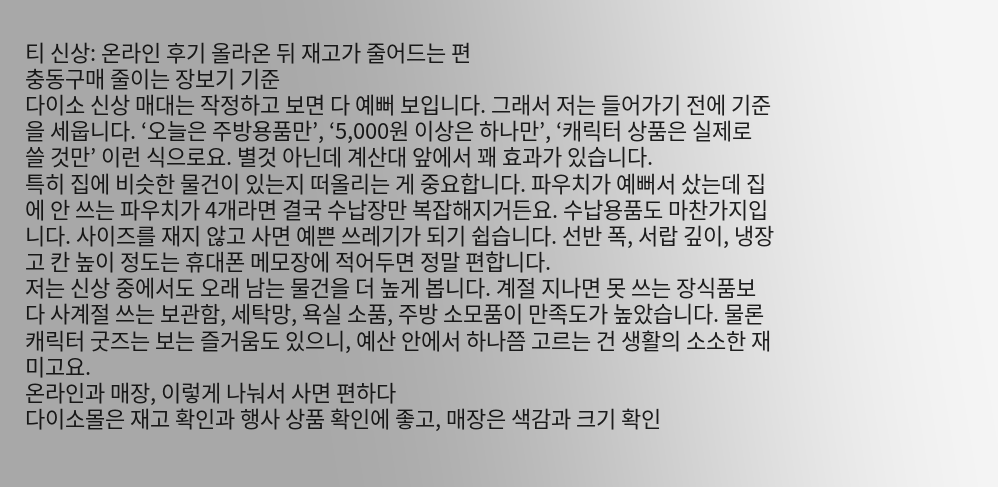티 신상: 온라인 후기 올라온 뒤 재고가 줄어드는 편
충동구매 줄이는 장보기 기준
다이소 신상 매대는 작정하고 보면 다 예뻐 보입니다. 그래서 저는 들어가기 전에 기준을 세웁니다. ‘오늘은 주방용품만’, ‘5,000원 이상은 하나만’, ‘캐릭터 상품은 실제로 쓸 것만’ 이런 식으로요. 별것 아닌데 계산대 앞에서 꽤 효과가 있습니다.
특히 집에 비슷한 물건이 있는지 떠올리는 게 중요합니다. 파우치가 예뻐서 샀는데 집에 안 쓰는 파우치가 4개라면 결국 수납장만 복잡해지거든요. 수납용품도 마찬가지입니다. 사이즈를 재지 않고 사면 예쁜 쓰레기가 되기 쉽습니다. 선반 폭, 서랍 깊이, 냉장고 칸 높이 정도는 휴대폰 메모장에 적어두면 정말 편합니다.
저는 신상 중에서도 오래 남는 물건을 더 높게 봅니다. 계절 지나면 못 쓰는 장식품보다 사계절 쓰는 보관함, 세탁망, 욕실 소품, 주방 소모품이 만족도가 높았습니다. 물론 캐릭터 굿즈는 보는 즐거움도 있으니, 예산 안에서 하나쯤 고르는 건 생활의 소소한 재미고요.
온라인과 매장, 이렇게 나눠서 사면 편하다
다이소몰은 재고 확인과 행사 상품 확인에 좋고, 매장은 색감과 크기 확인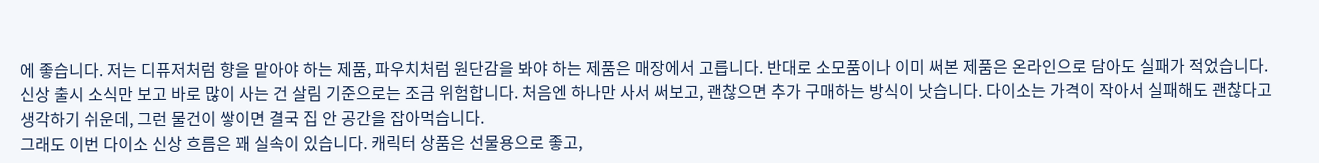에 좋습니다. 저는 디퓨저처럼 향을 맡아야 하는 제품, 파우치처럼 원단감을 봐야 하는 제품은 매장에서 고릅니다. 반대로 소모품이나 이미 써본 제품은 온라인으로 담아도 실패가 적었습니다.
신상 출시 소식만 보고 바로 많이 사는 건 살림 기준으로는 조금 위험합니다. 처음엔 하나만 사서 써보고, 괜찮으면 추가 구매하는 방식이 낫습니다. 다이소는 가격이 작아서 실패해도 괜찮다고 생각하기 쉬운데, 그런 물건이 쌓이면 결국 집 안 공간을 잡아먹습니다.
그래도 이번 다이소 신상 흐름은 꽤 실속이 있습니다. 캐릭터 상품은 선물용으로 좋고,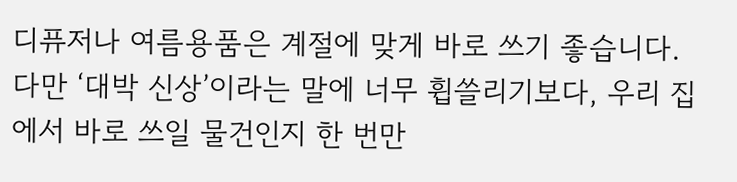디퓨저나 여름용품은 계절에 맞게 바로 쓰기 좋습니다. 다만 ‘대박 신상’이라는 말에 너무 휩쓸리기보다, 우리 집에서 바로 쓰일 물건인지 한 번만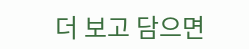더 보고 담으면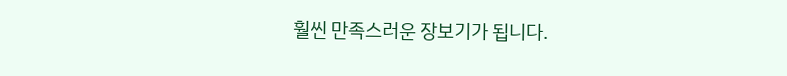훨씬 만족스러운 장보기가 됩니다.